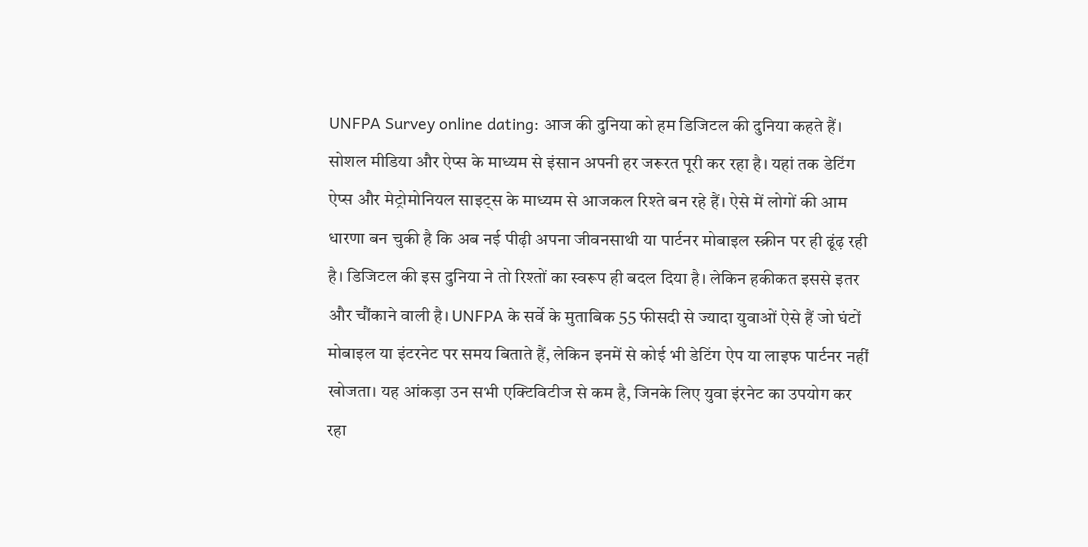UNFPA Survey online dating: आज की दुनिया को हम डिजिटल की दुनिया कहते हैं। सोशल मीडिया और ऐप्स के माध्यम से इंसान अपनी हर जरूरत पूरी कर रहा है। यहां तक डेटिंग ऐप्स और मेट्रोमोनियल साइट्स के माध्यम से आजकल रिश्ते बन रहे हैं। ऐसे में लोगों की आम धारणा बन चुकी है कि अब नई पीढ़ी अपना जीवनसाथी या पार्टनर मोबाइल स्क्रीन पर ही ढूंढ़ रही है। डिजिटल की इस दुनिया ने तो रिश्तों का स्वरूप ही बदल दिया है। लेकिन हकीकत इससे इतर और चौंकाने वाली है। UNFPA के सर्वे के मुताबिक 55 फीसदी से ज्यादा युवाओं ऐसे हैं जो घंटों मोबाइल या इंटरनेट पर समय बिताते हैं, लेकिन इनमें से कोई भी डेटिंग ऐप या लाइफ पार्टनर नहीं खोजता। यह आंकड़ा उन सभी एक्टिविटीज से कम है, जिनके लिए युवा इंरनेट का उपयोग कर रहा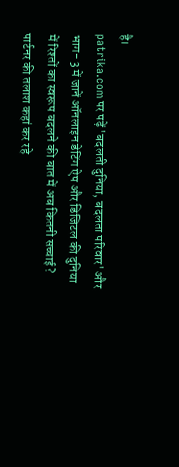है।
patrika.com पर पढ़ें 'बदलती दुनिया, बदलता परिवार' और भाग- 3 में जानें ऑनलाइन डेटिंग ऐप और डिजिटल की दुनिया में रिश्तों का स्वरूप बदलने की बात में अब कितनी सच्चाई? पार्टनर की तलाश कहां कर रहे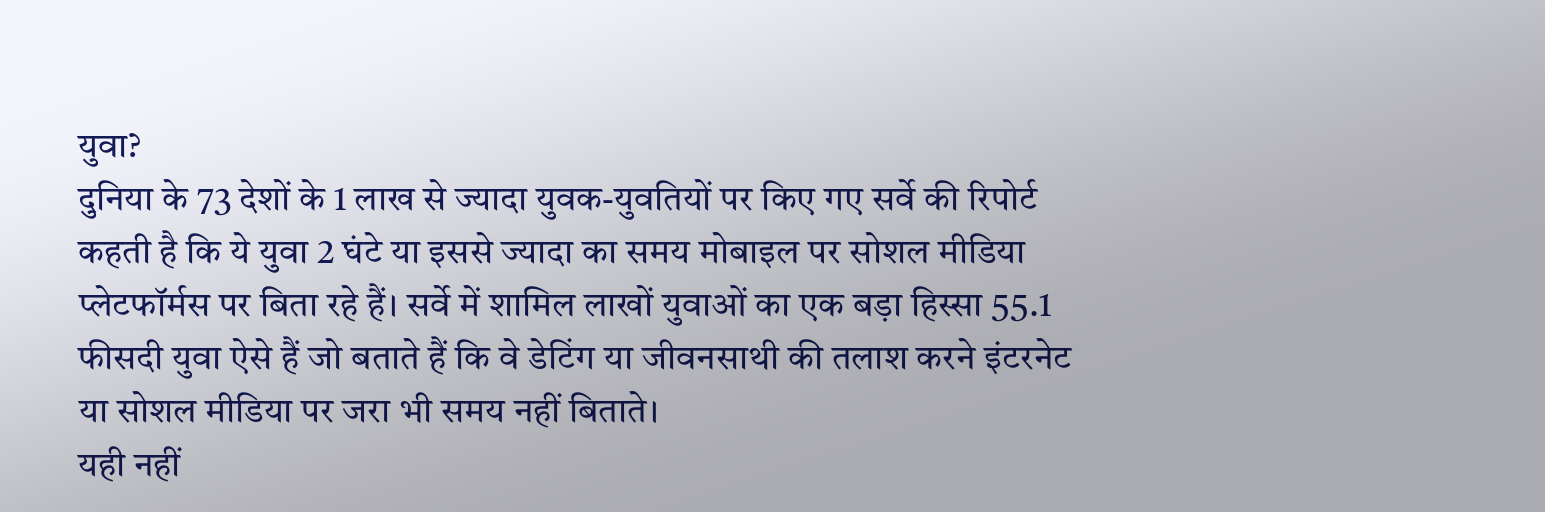युवा?
दुनिया के 73 देशों के 1 लाख से ज्यादा युवक-युवतियों पर किए गए सर्वे की रिपोर्ट कहती है कि ये युवा 2 घंटे या इससे ज्यादा का समय मोबाइल पर सोशल मीडिया प्लेटफॉर्मस पर बिता रहे हैं। सर्वे में शामिल लाखों युवाओं का एक बड़ा हिस्सा 55.1 फीसदी युवा ऐसे हैं जो बताते हैं कि वे डेटिंग या जीवनसाथी की तलाश करने इंटरनेट या सोशल मीडिया पर जरा भी समय नहीं बिताते।
यही नहीं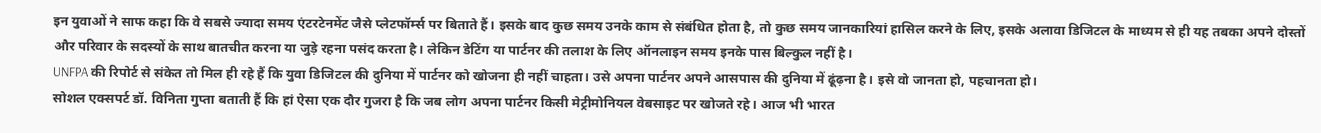इन युवाओं ने साफ कहा कि वे सबसे ज्यादा समय एंटरटेनमेंट जैसे प्लेटफॉर्म्स पर बिताते हैं। इसके बाद कुछ समय उनके काम से संबंधित होता है, तो कुछ समय जानकारियां हासिल करने के लिए, इसके अलावा डिजिटल के माध्यम से ही यह तबका अपने दोस्तों और परिवार के सदस्यों के साथ बातचीत करना या जुड़े रहना पसंद करता है। लेकिन डेटिंग या पार्टनर की तलाश के लिए ऑनलाइन समय इनके पास बिल्कुल नहीं है।
UNFPA की रिपोर्ट से संकेत तो मिल ही रहे हैं कि युवा डिजिटल की दुनिया में पार्टनर को खोजना ही नहीं चाहता। उसे अपना पार्टनर अपने आसपास की दुनिया में ढूंढ़ना है। इसे वो जानता हो, पहचानता हो।
सोशल एक्सपर्ट डॉ. विनिता गुप्ता बताती हैं कि हां ऐसा एक दौर गुजरा है कि जब लोग अपना पार्टनर किसी मेट्रीमोनियल वेबसाइट पर खोजते रहे। आज भी भारत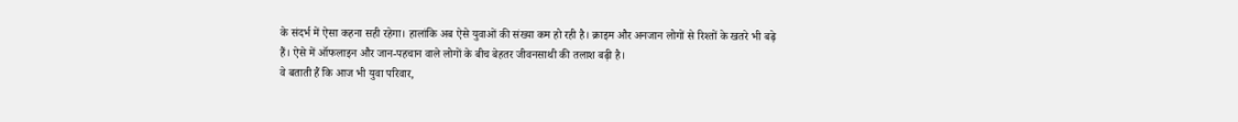के संदर्भ में ऐसा कहना सही रहेगा। हालांकि अब ऐसे युवाओं की संख्या कम हो रही है। क्राइम और अनजान लोगों से रिश्तों के खतरे भी बढ़े हैं। ऐसे में ऑफलाइन और जान-पहचान वाले लोगों के बीच बेहतर जीवनसाथी की तलाश बढ़ी है।
वे बताती हैं कि आज भी युवा परिवार,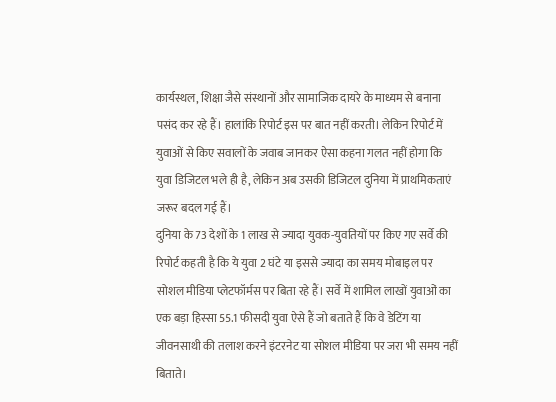कार्यस्थल, शिक्षा जैसे संस्थानों और सामाजिक दायरे के माध्यम से बनाना पसंद कर रहे हैं। हालांकि रिपोर्ट इस पर बात नहीं करती। लेकिन रिपोर्ट में युवाओं से किए सवालों के जवाब जानकर ऐसा कहना गलत नहीं होगा कि युवा डिजिटल भले ही है, लेकिन अब उसकी डिजिटल दुनिया में प्राथमिकताएं जरूर बदल गई हैं।
दुनिया के 73 देशों के 1 लाख से ज्यादा युवक-युवतियों पर किए गए सर्वे की रिपोर्ट कहती है कि ये युवा 2 घंटे या इससे ज्यादा का समय मोबाइल पर सोशल मीडिया प्लेटफॉर्मस पर बिता रहे हैं। सर्वे में शामिल लाखों युवाओं का एक बड़ा हिस्सा 55.1 फीसदी युवा ऐसे हैं जो बताते हैं कि वे डेटिंग या जीवनसाथी की तलाश करने इंटरनेट या सोशल मीडिया पर जरा भी समय नहीं बिताते।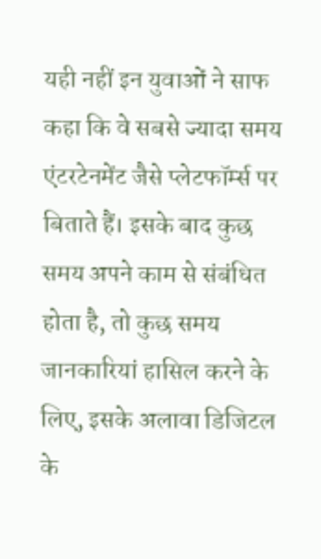यही नहीं इन युवाओं ने साफ कहा कि वे सबसे ज्यादा समय एंटरटेनमेंट जैसे प्लेटफॉर्म्स पर बिताते हैं। इसके बाद कुछ समय अपने काम से संबंधित होता है, तो कुछ समय जानकारियां हासिल करने के लिए, इसके अलावा डिजिटल के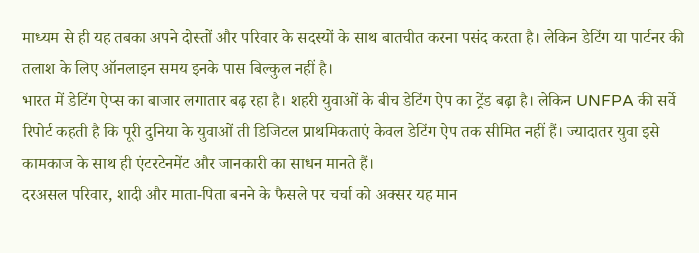माध्यम से ही यह तबका अपने दोस्तों और परिवार के सदस्यों के साथ बातचीत करना पसंद करता है। लेकिन डेटिंग या पार्टनर की तलाश के लिए ऑनलाइन समय इनके पास बिल्कुल नहीं है।
भारत में डेटिंग ऐप्स का बाजार लगातार बढ़ रहा है। शहरी युवाओं के बीच डेटिंग ऐप का ट्रेंड बढ़ा है। लेकिन UNFPA की सर्वे रिपोर्ट कहती है कि पूरी दुनिया के युवाओं ती डिजिटल प्राथमिकताएं केवल डेटिंग ऐप तक सीमित नहीं हैं। ज्यादातर युवा इसे कामकाज के साथ ही एंटरटेनमेंट और जानकारी का साधन मानते हैं।
दरअसल परिवार, शादी और माता-पिता बनने के फैसले पर चर्चा को अक्सर यह मान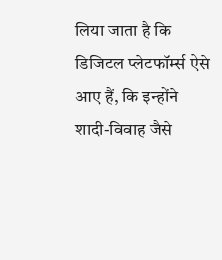लिया जाता है कि डिजिटल प्लेटफॉर्म्स ऐसे आए हैं, कि इन्होंने शादी-विवाह जैसे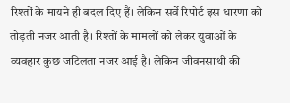रिश्तों के मायने ही बदल दिए हैं। लेकिन सर्वे रिपोर्ट इस धारणा को तोड़ती नजर आती है। रिश्तों के मामलों को लेकर युवाओं के व्यवहार कुछ जटिलता नजर आई है। लेकिन जीवनसाथी की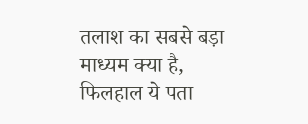तलाश का सबसे बड़ा माध्यम क्या है, फिलहाल ये पता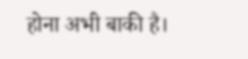होना अभी बाकी है।